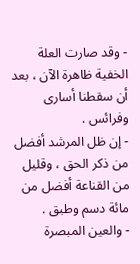- وقد صارت العلة الخفية ظاهرة الآن ، بعد أن سقطنا أسارى وفرائس .
- إن ظل المرشد أفضل من ذكر الحق ، وقليل من القناعة أفضل من مائة دسم وطبق .
- والعين المبصرة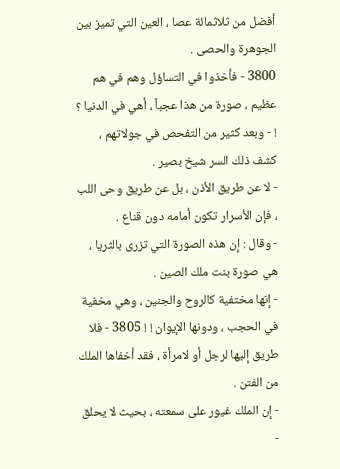أفضل من ثلاثمائة عصا ، العين التي تميز بين الجوهرة والحصى .
3800 - فأخذوا في التساؤل وهم في هم عظيم ، صورة من هذا عجباً ، أهي في الدنيا ؟ ! - وبعد كثير من التفحص في جولاتهم ، كشف ذلك السر شيخ بصير .
- لا عن طريق الأذن ، بل عن طريق وحى اللب ، فإن الأسرار تكون أمامه دون قناع .
- وقال : إن هذه الصورة التي تزرى بالثريا ، هي صورة بنت ملك الصين .
- إنها مختفية كالروح والجنين ، وهي مخفية في الحجب ، ودونها الإيوان ! ! 3805 - فلا طريق إليها لرجل أو لامرأة ، فقد أخفاها الملك من الفتن .
- إن الملك غيور على سمعته ، بحيث لا يحلق -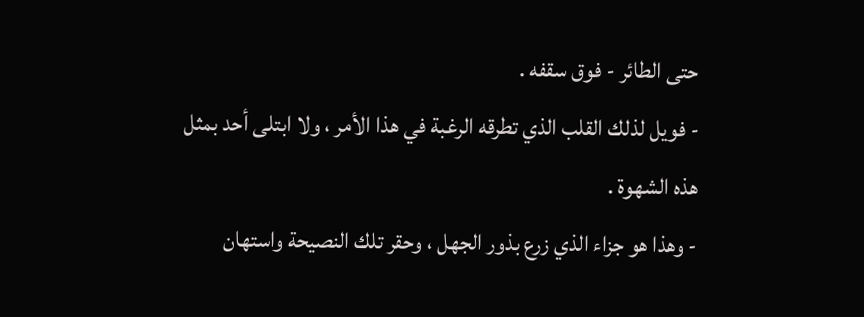حتى الطائر - فوق سقفه .
- فويل لذلك القلب الذي تطرقه الرغبة في هذا الأمر ، ولا ابتلى أحد بمثل هذه الشهوة .
- وهذا هو جزاء الذي زرع بذور الجهل ، وحقر تلك النصيحة واستهان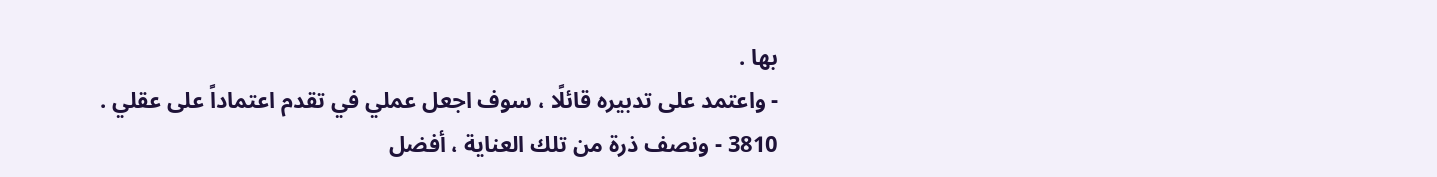بها .
- واعتمد على تدبيره قائلًا ، سوف اجعل عملي في تقدم اعتماداً على عقلي .
3810 - ونصف ذرة من تلك العناية ، أفضل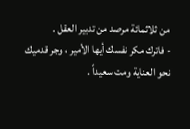من ثلاثمائة مرصد من تدبير العقل .
- فاترك مكر نفسك أيها الأمير ، وجر قدميك نحو العناية ومت سعيداً .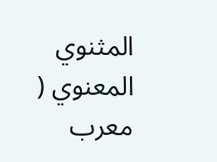المثنوي المعنوي ( معرب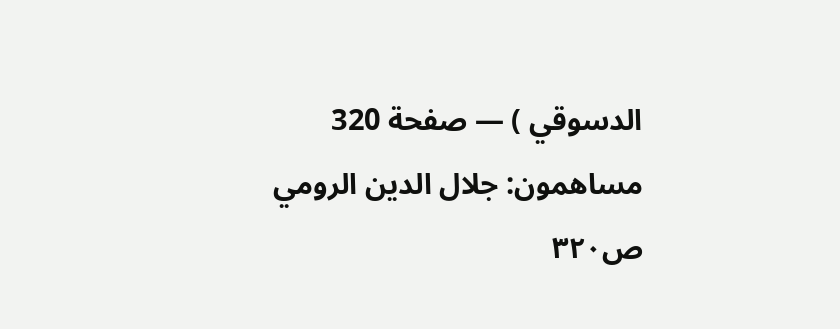الدسوقي ) — صفحة 320
مساهمون: جلال الدين الرومي
ص٣٢٠